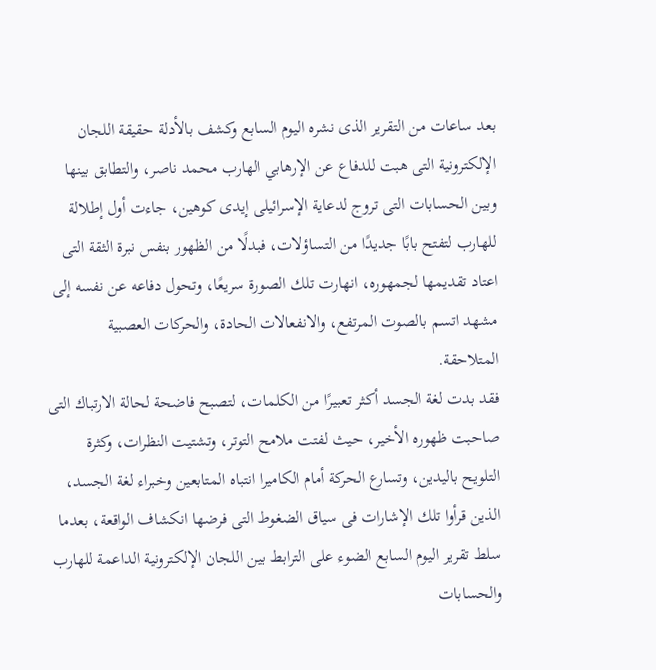بعد ساعات من التقرير الذى نشره اليوم السابع وكشف بالأدلة حقيقة اللجان الإلكترونية التى هبت للدفاع عن الإرهابي الهارب محمد ناصر، والتطابق بينها وبين الحسابات التى تروج لدعاية الإسرائيلى إيدى كوهين، جاءت أول إطلالة للهارب لتفتح بابًا جديدًا من التساؤلات، فبدلًا من الظهور بنفس نبرة الثقة التى اعتاد تقديمها لجمهوره، انهارت تلك الصورة سريعًا، وتحول دفاعه عن نفسه إلى مشهد اتسم بالصوت المرتفع، والانفعالات الحادة، والحركات العصبية المتلاحقة.
فقد بدت لغة الجسد أكثر تعبيرًا من الكلمات، لتصبح فاضحة لحالة الارتباك التى صاحبت ظهوره الأخير، حيث لفتت ملامح التوتر، وتشتيت النظرات، وكثرة التلويح باليدين، وتسارع الحركة أمام الكاميرا انتباه المتابعين وخبراء لغة الجسد، الذين قرأوا تلك الإشارات فى سياق الضغوط التى فرضها انكشاف الواقعة، بعدما سلط تقرير اليوم السابع الضوء على الترابط بين اللجان الإلكترونية الداعمة للهارب والحسابات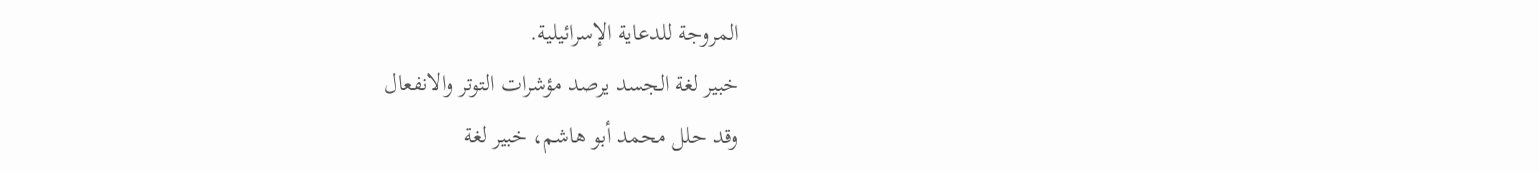المروجة للدعاية الإسرائيلية.
خبير لغة الجسد يرصد مؤشرات التوتر والانفعال
وقد حلل محمد أبو هاشم، خبير لغة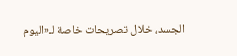الجسد، خلال تصريحات خاصة لـ«اليوم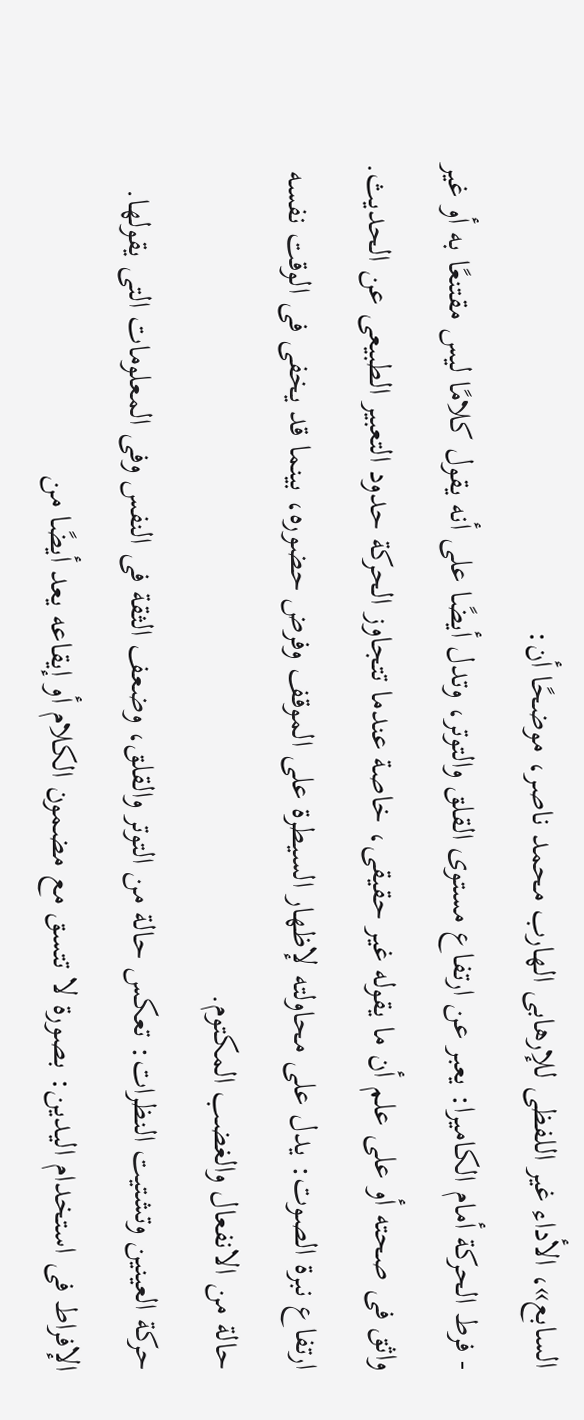السابع»، الأداء غير اللفظى للإرهابى الهارب محمد ناصر، موضحًا أن:
- فرط الحركة أمام الكاميرا: يعبر عن ارتفاع مستوى القلق والتوتر، وتدل أيضًا على أنه يقول كلامًا ليس مقتنعًا به أو غير واثق فى صحته أو على علم أن ما يقوله غير حقيقى، خاصة عندما تتجاوز الحركة حدود التعبير الطبيعى عن الحديث.
ارتفاع نبرة الصوت: يدل على محاولته لإظهار السيطرة على الموقف وفرض حضوره، بينما قد يخفى فى الوقت نفسه حالة من الانفعال والغضب المكتوم.
حركة العينين وتشتيت النظرات: تعكس حالة من التوتر والقلق، وضعف الثقة فى النفس وفى المعلومات التى يقولها.
الإفراط فى استخدام اليدين: بصورة لا تتسق مع مضمون الكلام أو إيقاعه يعد أيضًا من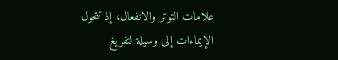علامات التوتر والانفعال، إذ تتحول الإيماءات إلى وسيلة لتفريغ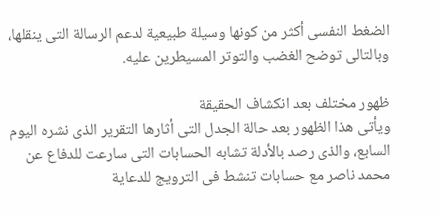الضغط النفسى أكثر من كونها وسيلة طبيعية لدعم الرسالة التى ينقلها، وبالتالى توضح الغضب والتوتر المسيطرين عليه.

ظهور مختلف بعد انكشاف الحقيقة
ويأتى هذا الظهور بعد حالة الجدل التى أثارها التقرير الذى نشره اليوم السابع، والذى رصد بالأدلة تشابه الحسابات التى سارعت للدفاع عن محمد ناصر مع حسابات تنشط فى الترويج للدعاية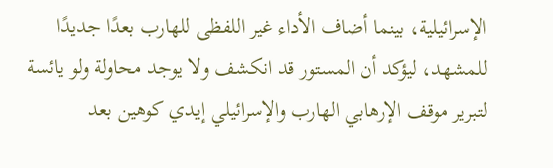الإسرائيلية، بينما أضاف الأداء غير اللفظى للهارب بعدًا جديدًا للمشهد، ليؤكد أن المستور قد انكشف ولا يوجد محاولة ولو يائسة لتبرير موقف الإرهابي الهارب والإسرائيلي إيدي كوهين بعد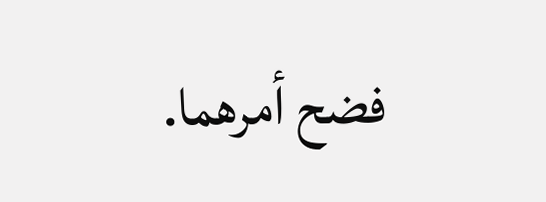فضح أمرهما.